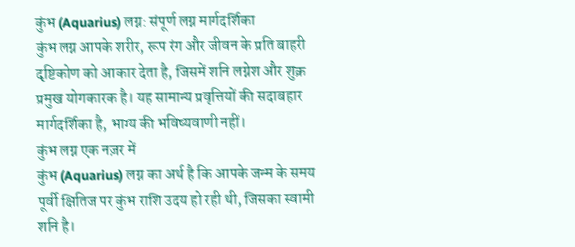कुंभ (Aquarius) लग्न: संपूर्ण लग्न मार्गदर्शिका
कुंभ लग्न आपके शरीर, रूप रंग और जीवन के प्रति बाहरी दृष्टिकोण को आकार देता है, जिसमें शनि लग्नेश और शुक्र प्रमुख योगकारक है। यह सामान्य प्रवृत्तियों की सदाबहार मार्गदर्शिका है, भाग्य की भविष्यवाणी नहीं।
कुंभ लग्न एक नज़र में
कुंभ (Aquarius) लग्न का अर्थ है कि आपके जन्म के समय पूर्वी क्षितिज पर कुंभ राशि उदय हो रही थी, जिसका स्वामी शनि है।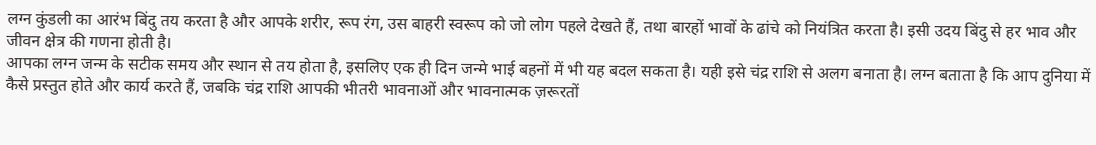लग्न कुंडली का आरंभ बिंदु तय करता है और आपके शरीर, रूप रंग, उस बाहरी स्वरूप को जो लोग पहले देखते हैं, तथा बारहों भावों के ढांचे को नियंत्रित करता है। इसी उदय बिंदु से हर भाव और जीवन क्षेत्र की गणना होती है।
आपका लग्न जन्म के सटीक समय और स्थान से तय होता है, इसलिए एक ही दिन जन्मे भाई बहनों में भी यह बदल सकता है। यही इसे चंद्र राशि से अलग बनाता है। लग्न बताता है कि आप दुनिया में कैसे प्रस्तुत होते और कार्य करते हैं, जबकि चंद्र राशि आपकी भीतरी भावनाओं और भावनात्मक ज़रूरतों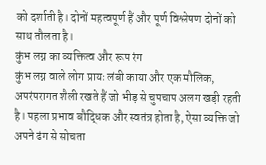को दर्शाती है। दोनों महत्वपूर्ण हैं और पूर्ण विश्लेषण दोनों को साथ तौलता है।
कुंभ लग्न का व्यक्तित्व और रूप रंग
कुंभ लग्न वाले लोग प्रायः लंबी काया और एक मौलिक, अपरंपरागत शैली रखते हैं जो भीड़ से चुपचाप अलग खड़ी रहती है। पहला प्रभाव बौद्धिक और स्वतंत्र होता है, ऐसा व्यक्ति जो अपने ढंग से सोचता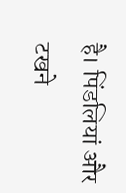है। पिंडलियां और टखने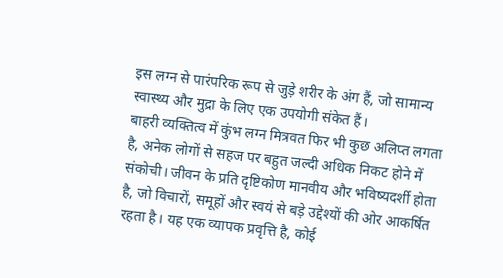इस लग्न से पारंपरिक रूप से जुड़े शरीर के अंग हैं, जो सामान्य स्वास्थ्य और मुद्रा के लिए एक उपयोगी संकेत हैं।
बाहरी व्यक्तित्व में कुंभ लग्न मित्रवत फिर भी कुछ अलिप्त लगता है, अनेक लोगों से सहज पर बहुत जल्दी अधिक निकट होने में संकोची। जीवन के प्रति दृष्टिकोण मानवीय और भविष्यदर्शी होता है, जो विचारों, समूहों और स्वयं से बड़े उद्देश्यों की ओर आकर्षित रहता है। यह एक व्यापक प्रवृत्ति है, कोई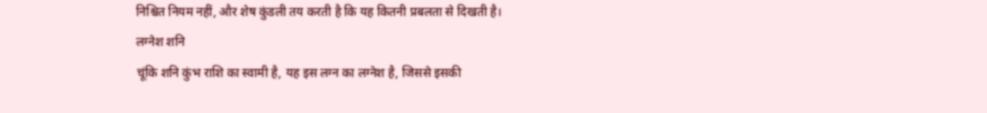निश्चित नियम नहीं, और शेष कुंडली तय करती है कि यह कितनी प्रबलता से दिखती है।
लग्नेश शनि
चूंकि शनि कुंभ राशि का स्वामी है, यह इस लग्न का लग्नेश है, जिससे इसकी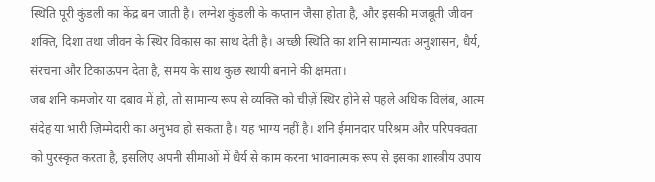स्थिति पूरी कुंडली का केंद्र बन जाती है। लग्नेश कुंडली के कप्तान जैसा होता है, और इसकी मजबूती जीवन शक्ति, दिशा तथा जीवन के स्थिर विकास का साथ देती है। अच्छी स्थिति का शनि सामान्यतः अनुशासन, धैर्य, संरचना और टिकाऊपन देता है, समय के साथ कुछ स्थायी बनाने की क्षमता।
जब शनि कमजोर या दबाव में हो, तो सामान्य रूप से व्यक्ति को चीज़ें स्थिर होने से पहले अधिक विलंब, आत्म संदेह या भारी ज़िम्मेदारी का अनुभव हो सकता है। यह भाग्य नहीं है। शनि ईमानदार परिश्रम और परिपक्वता को पुरस्कृत करता है, इसलिए अपनी सीमाओं में धैर्य से काम करना भावनात्मक रूप से इसका शास्त्रीय उपाय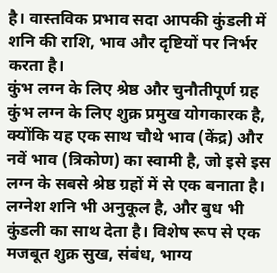है। वास्तविक प्रभाव सदा आपकी कुंडली में शनि की राशि, भाव और दृष्टियों पर निर्भर करता है।
कुंभ लग्न के लिए श्रेष्ठ और चुनौतीपूर्ण ग्रह
कुंभ लग्न के लिए शुक्र प्रमुख योगकारक है, क्योंकि यह एक साथ चौथे भाव (केंद्र) और नवें भाव (त्रिकोण) का स्वामी है, जो इसे इस लग्न के सबसे श्रेष्ठ ग्रहों में से एक बनाता है। लग्नेश शनि भी अनुकूल है, और बुध भी कुंडली का साथ देता है। विशेष रूप से एक मजबूत शुक्र सुख, संबंध, भाग्य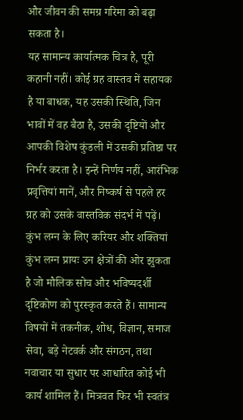और जीवन की समग्र गरिमा को बढ़ा सकता है।
यह सामान्य कार्यात्मक चित्र है, पूरी कहानी नहीं। कोई ग्रह वास्तव में सहायक है या बाधक, यह उसकी स्थिति, जिन भावों में वह बैठा है, उसकी दृष्टियों और आपकी विशेष कुंडली में उसकी प्रतिष्ठा पर निर्भर करता है। इन्हें निर्णय नहीं, आरंभिक प्रवृत्तियां मानें, और निष्कर्ष से पहले हर ग्रह को उसके वास्तविक संदर्भ में पढ़ें।
कुंभ लग्न के लिए करियर और शक्तियां
कुंभ लग्न प्रायः उन क्षेत्रों की ओर झुकता है जो मौलिक सोच और भविष्यदर्शी दृष्टिकोण को पुरस्कृत करते हैं। सामान्य विषयों में तकनीक, शोध, विज्ञान, समाज सेवा, बड़े नेटवर्क और संगठन, तथा नवाचार या सुधार पर आधारित कोई भी कार्य शामिल हैं। मित्रवत फिर भी स्वतंत्र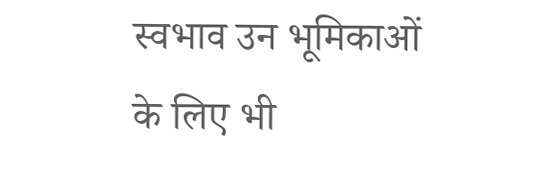स्वभाव उन भूमिकाओं के लिए भी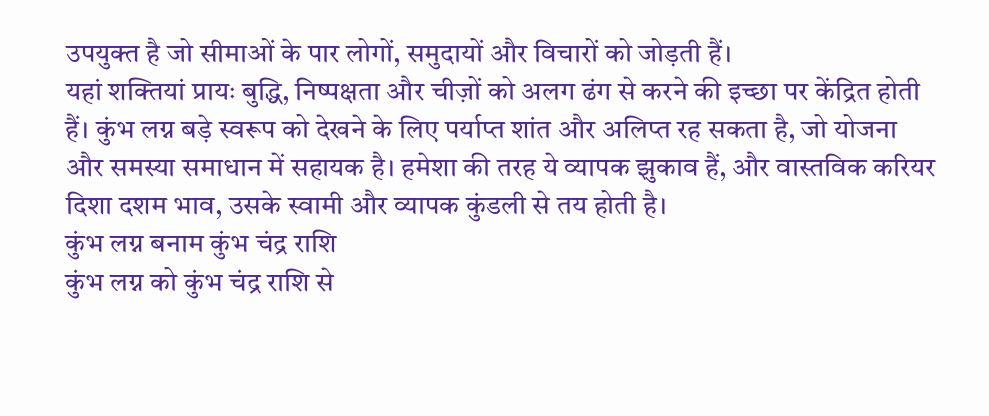उपयुक्त है जो सीमाओं के पार लोगों, समुदायों और विचारों को जोड़ती हैं।
यहां शक्तियां प्रायः बुद्धि, निष्पक्षता और चीज़ों को अलग ढंग से करने की इच्छा पर केंद्रित होती हैं। कुंभ लग्न बड़े स्वरूप को देखने के लिए पर्याप्त शांत और अलिप्त रह सकता है, जो योजना और समस्या समाधान में सहायक है। हमेशा की तरह ये व्यापक झुकाव हैं, और वास्तविक करियर दिशा दशम भाव, उसके स्वामी और व्यापक कुंडली से तय होती है।
कुंभ लग्न बनाम कुंभ चंद्र राशि
कुंभ लग्न को कुंभ चंद्र राशि से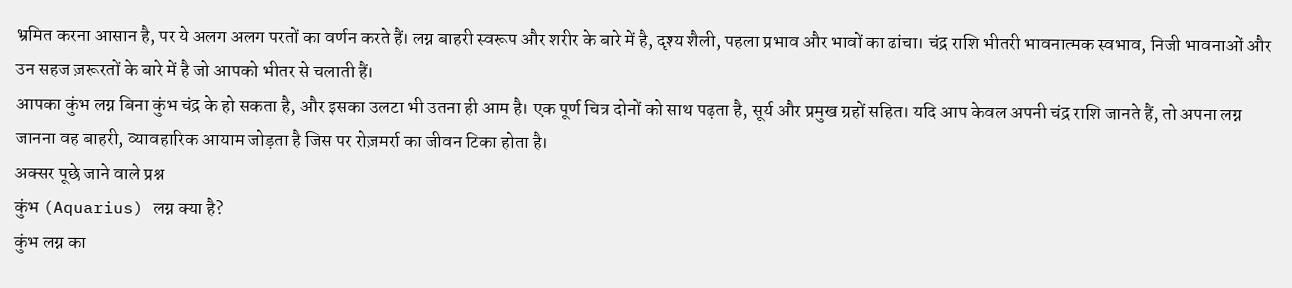भ्रमित करना आसान है, पर ये अलग अलग परतों का वर्णन करते हैं। लग्न बाहरी स्वरूप और शरीर के बारे में है, दृश्य शैली, पहला प्रभाव और भावों का ढांचा। चंद्र राशि भीतरी भावनात्मक स्वभाव, निजी भावनाओं और उन सहज ज़रूरतों के बारे में है जो आपको भीतर से चलाती हैं।
आपका कुंभ लग्न बिना कुंभ चंद्र के हो सकता है, और इसका उलटा भी उतना ही आम है। एक पूर्ण चित्र दोनों को साथ पढ़ता है, सूर्य और प्रमुख ग्रहों सहित। यदि आप केवल अपनी चंद्र राशि जानते हैं, तो अपना लग्न जानना वह बाहरी, व्यावहारिक आयाम जोड़ता है जिस पर रोज़मर्रा का जीवन टिका होता है।
अक्सर पूछे जाने वाले प्रश्न
कुंभ (Aquarius) लग्न क्या है?
कुंभ लग्न का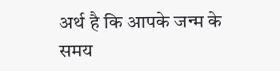अर्थ है कि आपके जन्म के समय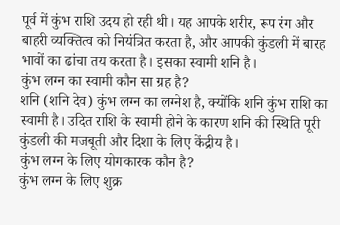पूर्व में कुंभ राशि उदय हो रही थी। यह आपके शरीर, रूप रंग और बाहरी व्यक्तित्व को नियंत्रित करता है, और आपकी कुंडली में बारह भावों का ढांचा तय करता है। इसका स्वामी शनि है।
कुंभ लग्न का स्वामी कौन सा ग्रह है?
शनि (शनि देव) कुंभ लग्न का लग्नेश है, क्योंकि शनि कुंभ राशि का स्वामी है। उदित राशि के स्वामी होने के कारण शनि की स्थिति पूरी कुंडली की मजबूती और दिशा के लिए केंद्रीय है।
कुंभ लग्न के लिए योगकारक कौन है?
कुंभ लग्न के लिए शुक्र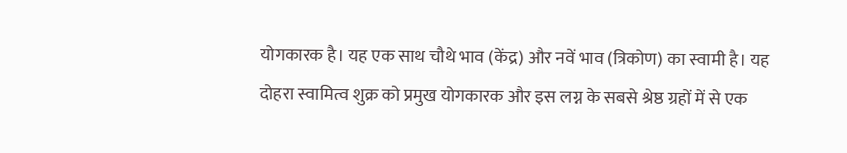योगकारक है। यह एक साथ चौथे भाव (केंद्र) और नवें भाव (त्रिकोण) का स्वामी है। यह दोहरा स्वामित्व शुक्र को प्रमुख योगकारक और इस लग्न के सबसे श्रेष्ठ ग्रहों में से एक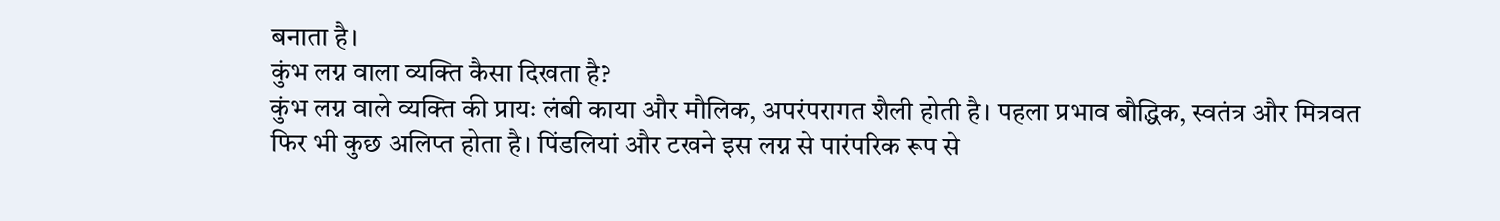बनाता है।
कुंभ लग्न वाला व्यक्ति कैसा दिखता है?
कुंभ लग्न वाले व्यक्ति की प्रायः लंबी काया और मौलिक, अपरंपरागत शैली होती है। पहला प्रभाव बौद्धिक, स्वतंत्र और मित्रवत फिर भी कुछ अलिप्त होता है। पिंडलियां और टखने इस लग्न से पारंपरिक रूप से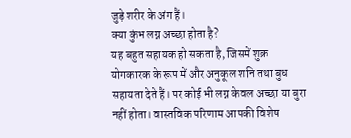जुड़े शरीर के अंग हैं।
क्या कुंभ लग्न अच्छा होता है?
यह बहुत सहायक हो सकता है, जिसमें शुक्र योगकारक के रूप में और अनुकूल शनि तथा बुध सहायता देते हैं। पर कोई भी लग्न केवल अच्छा या बुरा नहीं होता। वास्तविक परिणाम आपकी विशेष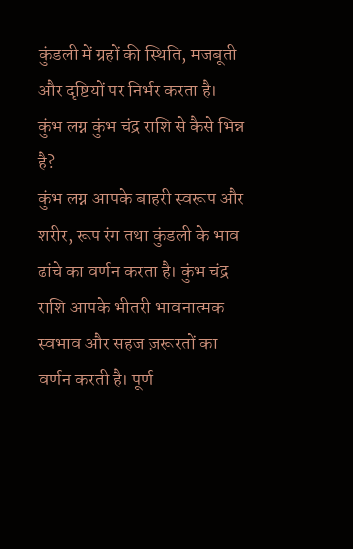कुंडली में ग्रहों की स्थिति, मजबूती और दृष्टियों पर निर्भर करता है।
कुंभ लग्न कुंभ चंद्र राशि से कैसे भिन्न है?
कुंभ लग्न आपके बाहरी स्वरूप और शरीर, रूप रंग तथा कुंडली के भाव ढांचे का वर्णन करता है। कुंभ चंद्र राशि आपके भीतरी भावनात्मक स्वभाव और सहज ज़रूरतों का वर्णन करती है। पूर्ण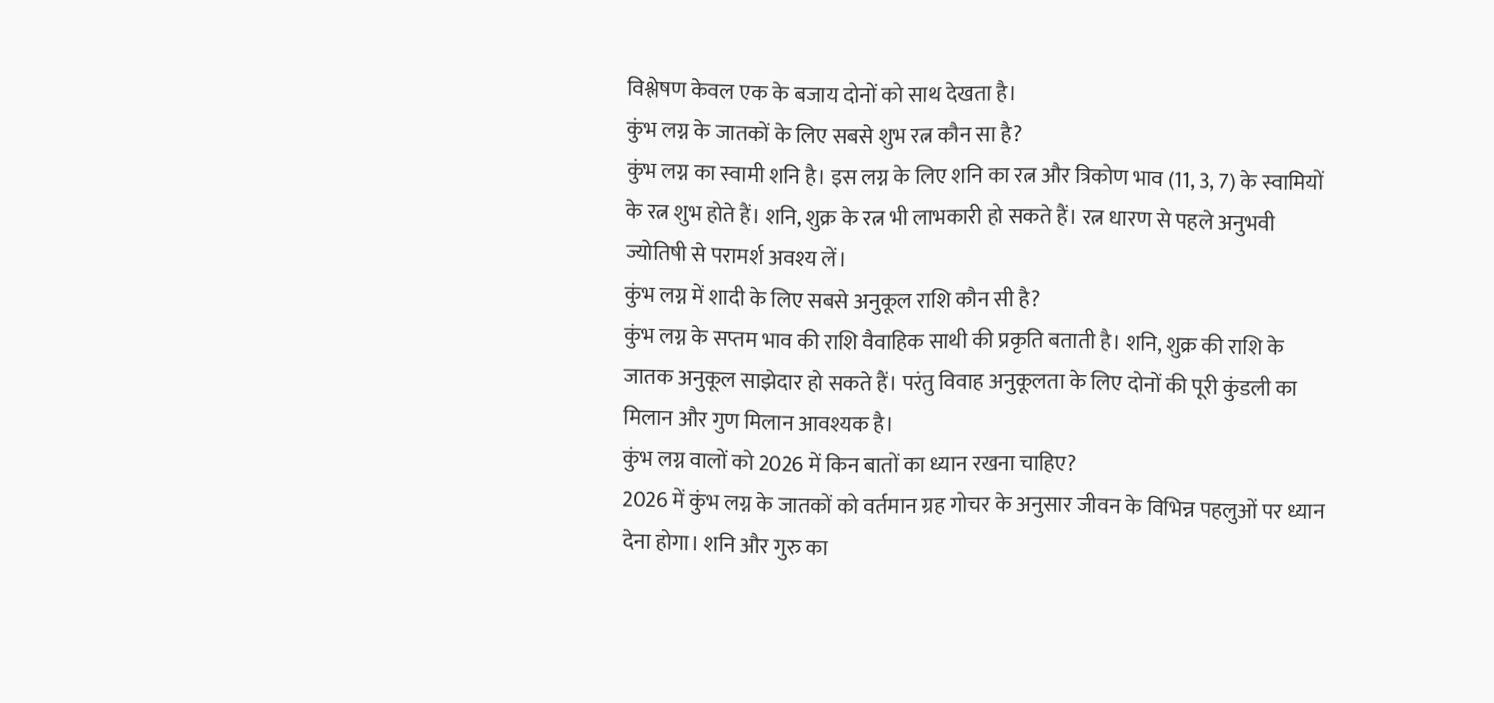विश्लेषण केवल एक के बजाय दोनों को साथ देखता है।
कुंभ लग्न के जातकों के लिए सबसे शुभ रत्न कौन सा है?
कुंभ लग्न का स्वामी शनि है। इस लग्न के लिए शनि का रत्न और त्रिकोण भाव (11, 3, 7) के स्वामियों के रत्न शुभ होते हैं। शनि, शुक्र के रत्न भी लाभकारी हो सकते हैं। रत्न धारण से पहले अनुभवी ज्योतिषी से परामर्श अवश्य लें।
कुंभ लग्न में शादी के लिए सबसे अनुकूल राशि कौन सी है?
कुंभ लग्न के सप्तम भाव की राशि वैवाहिक साथी की प्रकृति बताती है। शनि, शुक्र की राशि के जातक अनुकूल साझेदार हो सकते हैं। परंतु विवाह अनुकूलता के लिए दोनों की पूरी कुंडली का मिलान और गुण मिलान आवश्यक है।
कुंभ लग्न वालों को 2026 में किन बातों का ध्यान रखना चाहिए?
2026 में कुंभ लग्न के जातकों को वर्तमान ग्रह गोचर के अनुसार जीवन के विभिन्न पहलुओं पर ध्यान देना होगा। शनि और गुरु का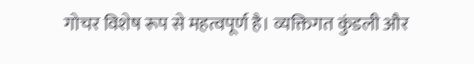गोचर विशेष रूप से महत्वपूर्ण है। व्यक्तिगत कुंडली और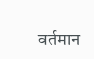वर्तमान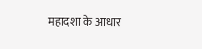महादशा के आधार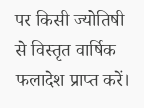पर किसी ज्योतिषी से विस्तृत वार्षिक फलादेश प्राप्त करें।